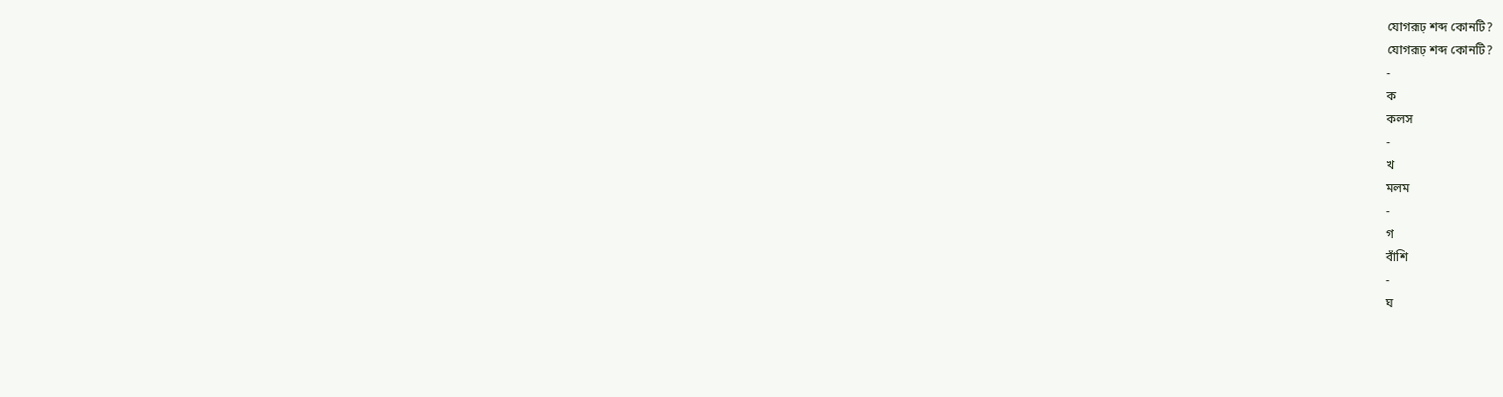যোগরূঢ় শব্দ কোনটি?
যোগরূঢ় শব্দ কোনটি?
-
ক
কলস
-
খ
মলম
-
গ
বাঁশি
-
ঘ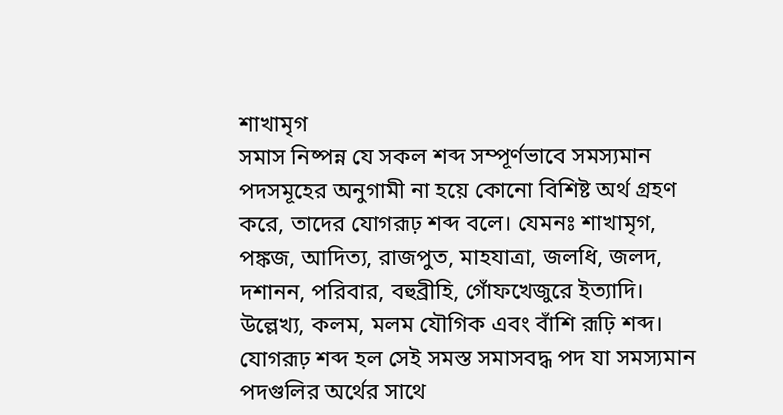শাখামৃগ
সমাস নিষ্পন্ন যে সকল শব্দ সম্পূর্ণভাবে সমস্যমান পদসমূহের অনুগামী না হয়ে কোনো বিশিষ্ট অর্থ গ্রহণ করে, তাদের যোগরূঢ় শব্দ বলে। যেমনঃ শাখামৃগ, পঙ্কজ, আদিত্য, রাজপুত, মাহযাত্রা, জলধি, জলদ, দশানন, পরিবার, বহুব্রীহি, গোঁফখেজুরে ইত্যাদি। উল্লেখ্য, কলম, মলম যৌগিক এবং বাঁশি রূঢ়ি শব্দ।
যোগরূঢ় শব্দ হল সেই সমস্ত সমাসবদ্ধ পদ যা সমস্যমান পদগুলির অর্থের সাথে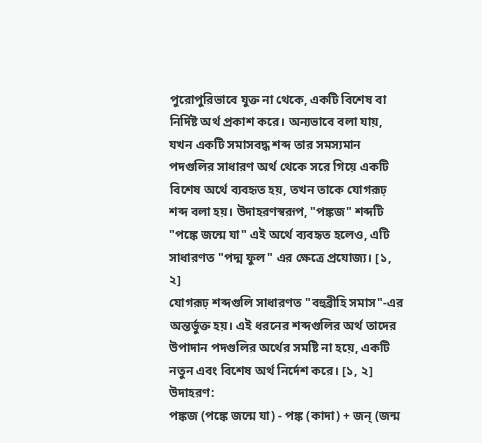পুরোপুরিভাবে যুক্ত না থেকে, একটি বিশেষ বা নির্দিষ্ট অর্থ প্রকাশ করে। অন্যভাবে বলা যায়, যখন একটি সমাসবদ্ধ শব্দ তার সমস্যমান পদগুলির সাধারণ অর্থ থেকে সরে গিয়ে একটি বিশেষ অর্থে ব্যবহৃত হয়, তখন তাকে যোগরূঢ় শব্দ বলা হয়। উদাহরণস্বরূপ, "পঙ্কজ" শব্দটি "পঙ্কে জন্মে যা" এই অর্থে ব্যবহৃত হলেও, এটি সাধারণত "পদ্ম ফুল" এর ক্ষেত্রে প্রযোজ্য। [১, ২]
যোগরূঢ় শব্দগুলি সাধারণত "বহুব্রীহি সমাস"-এর অন্তর্ভুক্ত হয়। এই ধরনের শব্দগুলির অর্থ তাদের উপাদান পদগুলির অর্থের সমষ্টি না হয়ে, একটি নতুন এবং বিশেষ অর্থ নির্দেশ করে। [১, ২]
উদাহরণ:
পঙ্কজ (পঙ্কে জন্মে যা) - পঙ্ক (কাদা) + জন্ (জন্ম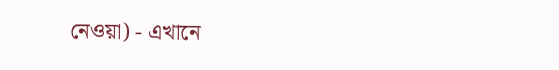নেওয়া) - এখানে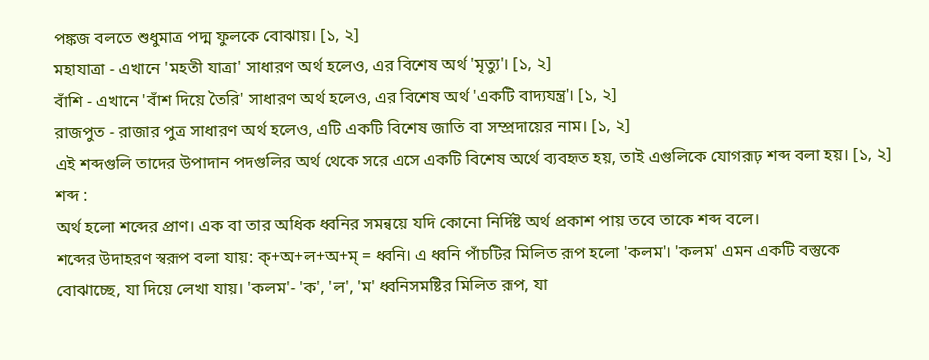পঙ্কজ বলতে শুধুমাত্র পদ্ম ফুলকে বোঝায়। [১, ২]
মহাযাত্রা - এখানে 'মহতী যাত্রা' সাধারণ অর্থ হলেও, এর বিশেষ অর্থ 'মৃত্যু'। [১, ২]
বাঁশি - এখানে 'বাঁশ দিয়ে তৈরি' সাধারণ অর্থ হলেও, এর বিশেষ অর্থ 'একটি বাদ্যযন্ত্র'। [১, ২]
রাজপুত - রাজার পুত্র সাধারণ অর্থ হলেও, এটি একটি বিশেষ জাতি বা সম্প্রদায়ের নাম। [১, ২]
এই শব্দগুলি তাদের উপাদান পদগুলির অর্থ থেকে সরে এসে একটি বিশেষ অর্থে ব্যবহৃত হয়, তাই এগুলিকে যোগরূঢ় শব্দ বলা হয়। [১, ২]
শব্দ :
অর্থ হলো শব্দের প্রাণ। এক বা তার অধিক ধ্বনির সমন্বয়ে যদি কোনো নির্দিষ্ট অর্থ প্রকাশ পায় তবে তাকে শব্দ বলে।
শব্দের উদাহরণ স্বরূপ বলা যায়: ক্+অ+ল+অ+ম্ = ধ্বনি। এ ধ্বনি পাঁচটির মিলিত রূপ হলো 'কলম'। 'কলম' এমন একটি বস্তুকে বোঝাচ্ছে, যা দিয়ে লেখা যায়। 'কলম'- 'ক', 'ল', 'ম' ধ্বনিসমষ্টির মিলিত রূপ, যা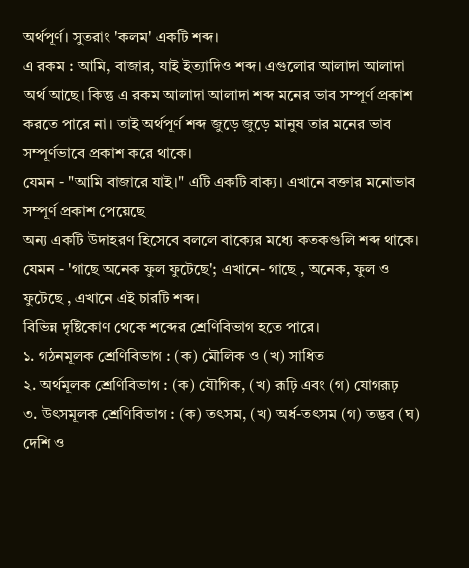অর্থপূর্ণ। সুতরাং 'কলম' একটি শব্দ।
এ রকম : আমি, বাজার, যাই ইত্যাদিও শব্দ। এগুলোর আলাদা আলাদা অর্থ আছে। কিন্তু এ রকম আলাদা আলাদা শব্দ মনের ভাব সম্পূর্ণ প্রকাশ করতে পারে না। তাই অর্থপূর্ণ শব্দ জুড়ে জুড়ে মানুষ তার মনের ভাব সম্পূর্ণভাবে প্রকাশ করে থাকে।
যেমন - "আমি বাজারে যাই।" এটি একটি বাক্য। এখানে বক্তার মনোভাব সম্পূর্ণ প্রকাশ পেয়েছে
অন্য একটি উদাহরণ হিসেবে বললে বাক্যের মধ্যে কতকগুলি শব্দ থাকে। যেমন - 'গাছে অনেক ফুল ফুটেছে'; এখানে- গাছে , অনেক, ফুল ও ফুটেছে , এখানে এই চারটি শব্দ।
বিভিন্ন দৃষ্টিকোণ থেকে শব্দের শ্রেণিবিভাগ হতে পারে।
১. গঠনমূলক শ্রেণিবিভাগ : (ক) মৌলিক ও (খ) সাধিত
২. অর্থমূলক শ্রেণিবিভাগ : (ক) যৌগিক, (খ) রূঢ়ি এবং (গ) যোগরূঢ়
৩. উৎসমূলক শ্রেণিবিভাগ : (ক) তৎসম, (খ) অর্ধ-তৎসম (গ) তদ্ভব (ঘ) দেশি ও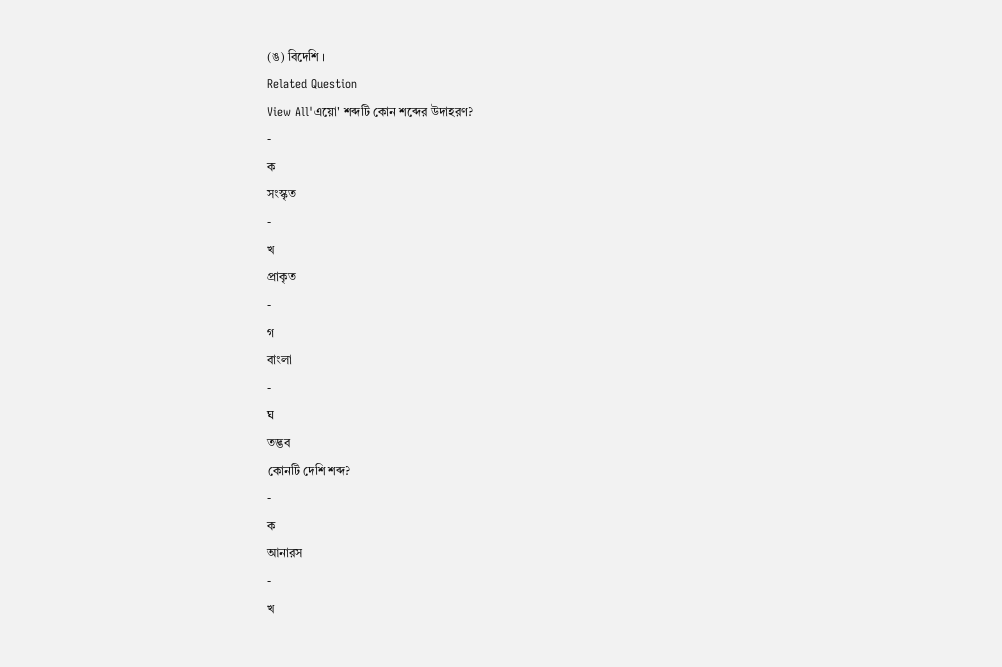(ঙ) বিদেশি ।
Related Question
View All'এয়ো' শব্দটি কোন শব্দের উদাহরণ?
-
ক
সংস্কৃত
-
খ
প্রাকৃত
-
গ
বাংলা
-
ঘ
তদ্ভব
কোনটি দেশি শব্দ?
-
ক
আনারস
-
খ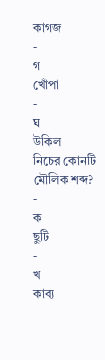কাগজ
-
গ
খোঁপা
-
ঘ
উকিল
নিচের কোনটি মৌলিক শব্দ?
-
ক
ছুটি
-
খ
কাব্য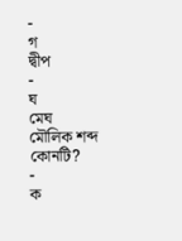-
গ
দ্বীপ
-
ঘ
মেঘ
মৌলিক শব্দ কোনটি?
-
ক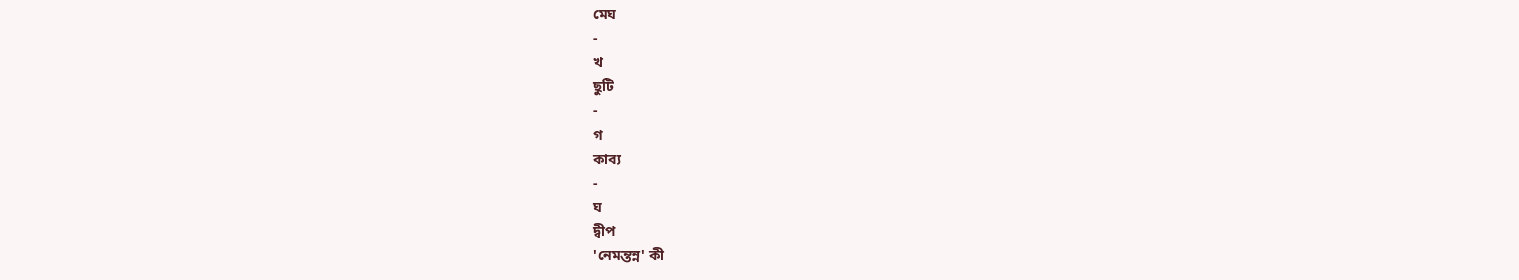মেঘ
-
খ
ছুটি
-
গ
কাব্য
-
ঘ
দ্বীপ
'নেমন্তন্ন' কী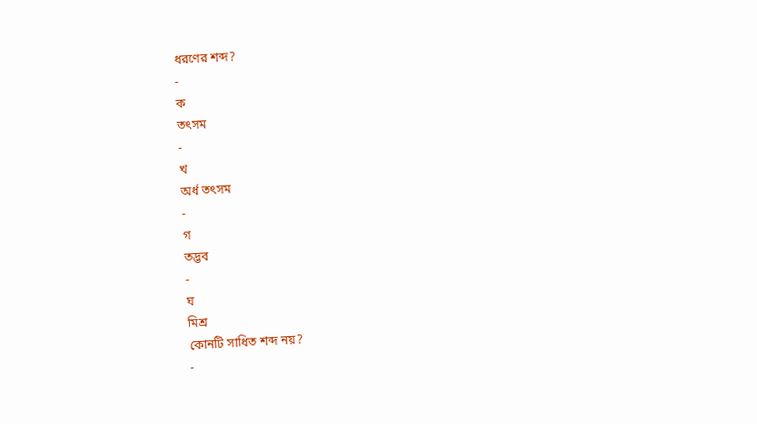ধরণের শব্দ?
-
ক
তৎসম
-
খ
অর্ধ তৎসম
-
গ
তদ্ভব
-
ঘ
মিশ্র
কোনটি সাধিত শব্দ নয়?
-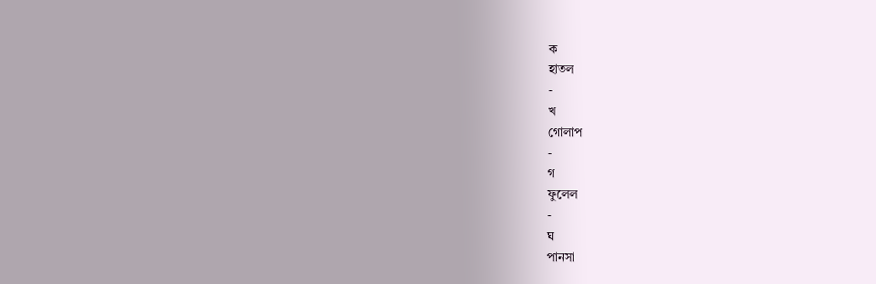ক
হাতল
-
খ
গোলাপ
-
গ
ফুলেল
-
ঘ
পানসা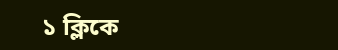১ ক্লিকে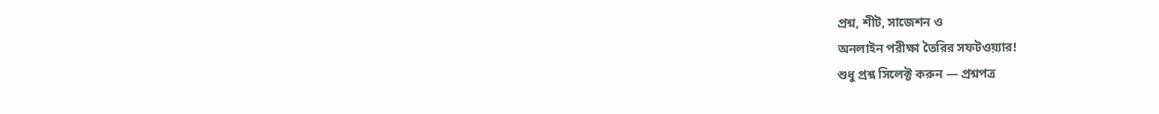প্রশ্ন, শীট, সাজেশন ও
অনলাইন পরীক্ষা তৈরির সফটওয়্যার!
শুধু প্রশ্ন সিলেক্ট করুন — প্রশ্নপত্র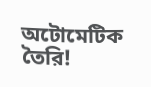অটোমেটিক তৈরি!